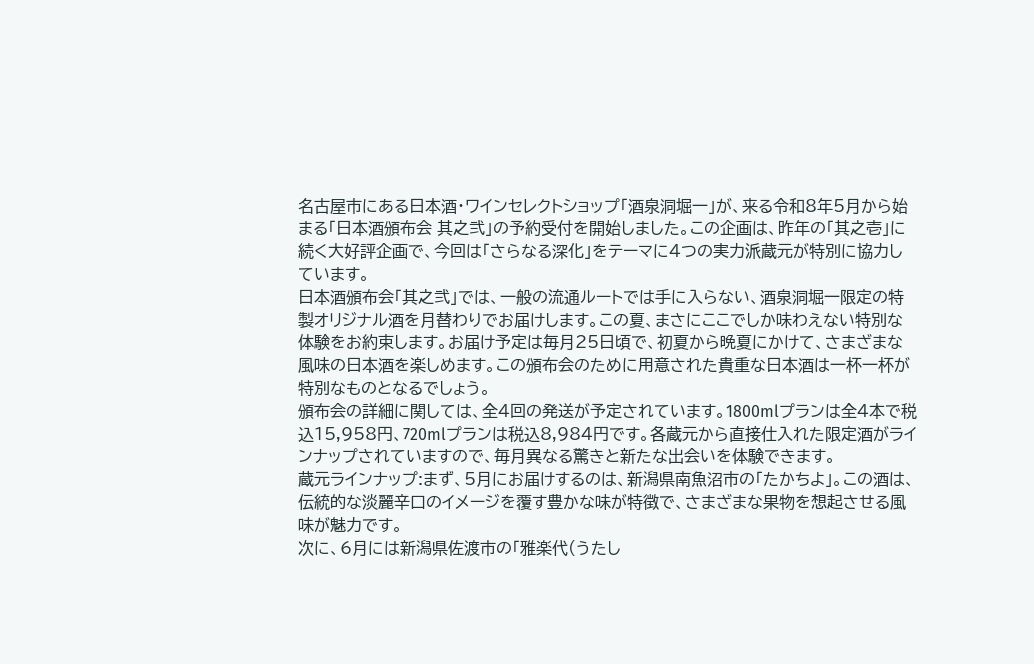名古屋市にある日本酒・ワインセレクトショップ「酒泉洞堀一」が、来る令和8年5月から始まる「日本酒頒布会 其之弐」の予約受付を開始しました。この企画は、昨年の「其之壱」に続く大好評企画で、今回は「さらなる深化」をテーマに4つの実力派蔵元が特別に協力しています。
日本酒頒布会「其之弐」では、一般の流通ルートでは手に入らない、酒泉洞堀一限定の特製オリジナル酒を月替わりでお届けします。この夏、まさにここでしか味わえない特別な体験をお約束します。お届け予定は毎月25日頃で、初夏から晩夏にかけて、さまざまな風味の日本酒を楽しめます。この頒布会のために用意された貴重な日本酒は一杯一杯が特別なものとなるでしょう。
頒布会の詳細に関しては、全4回の発送が予定されています。1800mlプランは全4本で税込15,958円、720mlプランは税込8,984円です。各蔵元から直接仕入れた限定酒がラインナップされていますので、毎月異なる驚きと新たな出会いを体験できます。
蔵元ラインナップ:まず、5月にお届けするのは、新潟県南魚沼市の「たかちよ」。この酒は、伝統的な淡麗辛口のイメージを覆す豊かな味が特徴で、さまざまな果物を想起させる風味が魅力です。
次に、6月には新潟県佐渡市の「雅楽代(うたし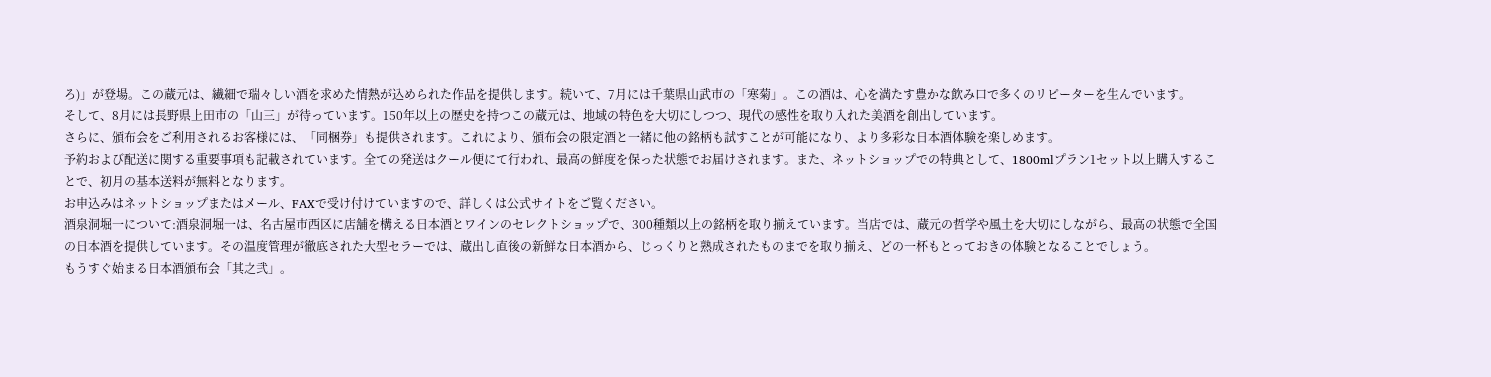ろ)」が登場。この蔵元は、繊細で瑞々しい酒を求めた情熱が込められた作品を提供します。続いて、7月には千葉県山武市の「寒菊」。この酒は、心を満たす豊かな飲み口で多くのリピーターを生んでいます。
そして、8月には長野県上田市の「山三」が待っています。150年以上の歴史を持つこの蔵元は、地域の特色を大切にしつつ、現代の感性を取り入れた美酒を創出しています。
さらに、頒布会をご利用されるお客様には、「同梱券」も提供されます。これにより、頒布会の限定酒と一緒に他の銘柄も試すことが可能になり、より多彩な日本酒体験を楽しめます。
予約および配送に関する重要事項も記載されています。全ての発送はクール便にて行われ、最高の鮮度を保った状態でお届けされます。また、ネットショップでの特典として、1800mlプラン1セット以上購入することで、初月の基本送料が無料となります。
お申込みはネットショップまたはメール、FAXで受け付けていますので、詳しくは公式サイトをご覧ください。
酒泉洞堀一について:酒泉洞堀一は、名古屋市西区に店舗を構える日本酒とワインのセレクトショップで、300種類以上の銘柄を取り揃えています。当店では、蔵元の哲学や風土を大切にしながら、最高の状態で全国の日本酒を提供しています。その温度管理が徹底された大型セラーでは、蔵出し直後の新鮮な日本酒から、じっくりと熟成されたものまでを取り揃え、どの一杯もとっておきの体験となることでしょう。
もうすぐ始まる日本酒頒布会「其之弐」。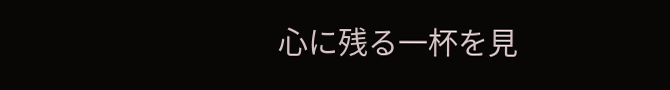心に残る一杯を見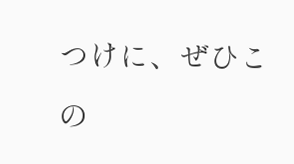つけに、ぜひこの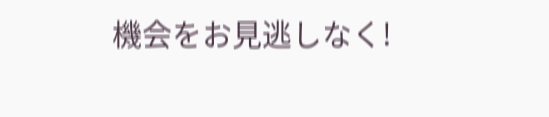機会をお見逃しなく!